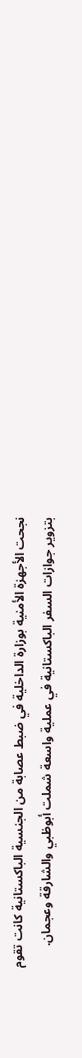نجحت الأجهزة الأمنية بوزارة الداخلية في ضبط عصابة من الجنسية الباكستانية كانت تقوم بتزوير جوازات السفر الباكستانية في عملية واسعة شملت أبوظبي والشارقة وعجمان.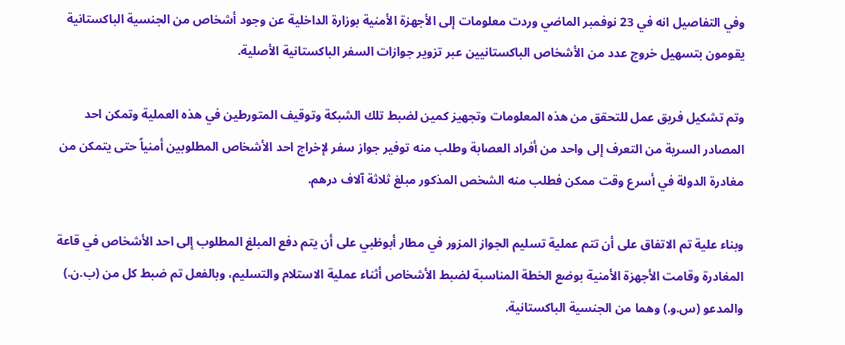وفي التفاصيل انه في 23 نوفمبر الماضي وردت معلومات إلى الأجهزة الأمنية بوزارة الداخلية عن وجود أشخاص من الجنسية الباكستانية يقومون بتسهيل خروج عدد من الأشخاص الباكستانيين عبر تزوير جوازات السفر الباكستانية الأصلية.

وتم تشكيل فريق عمل للتحقق من هذه المعلومات وتجهيز كمين لضبط تلك الشبكة وتوقيف المتورطين في هذه العملية وتمكن احد المصادر السرية من التعرف إلى واحد من أفراد العصابة وطلب منه توفير جواز سفر لإخراج احد الأشخاص المطلوبين أمنياً حتى يتمكن من مغادرة الدولة في أسرع وقت ممكن فطلب منه الشخص المذكور مبلغ ثلاثة آلاف درهم.

وبناء علية تم الاتفاق على أن تتم عملية تسليم الجواز المزور في مطار أبوظبي على أن يتم دفع المبلغ المطلوب إلى احد الأشخاص في قاعة المغادرة وقامت الأجهزة الأمنية بوضع الخطة المناسبة لضبط الأشخاص أثناء عملية الاستلام والتسليم، وبالفعل تم ضبط كل من (ب.ن.) والمدعو (س.و.) وهما من الجنسية الباكستانية.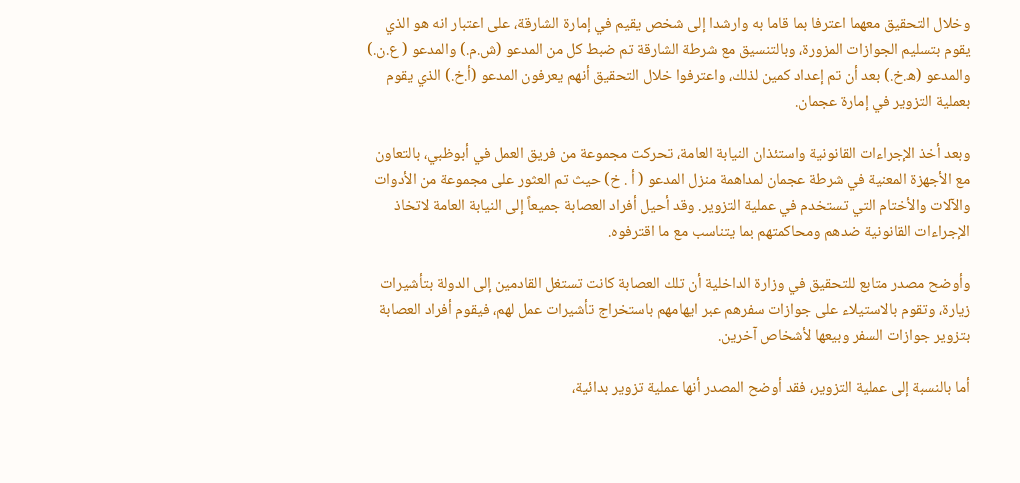وخلال التحقيق معهما اعترفا بما قاما به وارشدا إلى شخص يقيم في إمارة الشارقة، على اعتبار انه هو الذي يقوم بتسليم الجوازات المزورة، وبالتنسيق مع شرطة الشارقة تم ضبط كل من المدعو (ش.م.) والمدعو ( ع.ن.) والمدعو (ه.خ.) بعد أن تم إعداد كمين لذلك، واعترفوا خلال التحقيق أنهم يعرفون المدعو (أ.خ.) الذي يقوم بعملية التزوير في إمارة عجمان.

وبعد أخذ الإجراءات القانونية واستئذان النيابة العامة، تحركت مجموعة من فريق العمل في أبوظبي، بالتعاون مع الأجهزة المعنية في شرطة عجمان لمداهمة منزل المدعو ( أ . خ) حيث تم العثور على مجموعة من الأدوات والآلات والأختام التي تستخدم في عملية التزوير. وقد أحيل أفراد العصابة جميعاً إلى النيابة العامة لاتخاذ الإجراءات القانونية ضدهم ومحاكمتهم بما يتناسب مع ما اقترفوه.

وأوضح مصدر متابع للتحقيق في وزارة الداخلية أن تلك العصابة كانت تستغل القادمين إلى الدولة بتأشيرات زيارة، وتقوم بالاستيلاء على جوازات سفرهم عبر ايهامهم باستخراج تأشيرات عمل لهم، فيقوم أفراد العصابة بتزوير جوازات السفر وبيعها لأشخاص آخرين.

أما بالنسبة إلى عملية التزوير، فقد أوضح المصدر أنها عملية تزوير بدائية،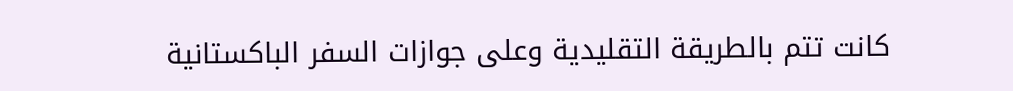كانت تتم بالطريقة التقليدية وعلى جوازات السفر الباكستانية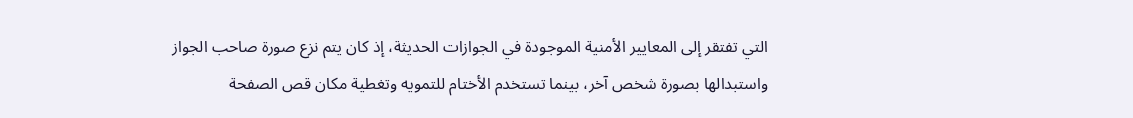التي تفتقر إلى المعايير الأمنية الموجودة في الجوازات الحديثة، إذ كان يتم نزع صورة صاحب الجواز واستبدالها بصورة شخص آخر، بينما تستخدم الأختام للتمويه وتغطية مكان قص الصفحة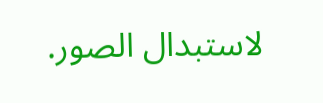لاستبدال الصور.